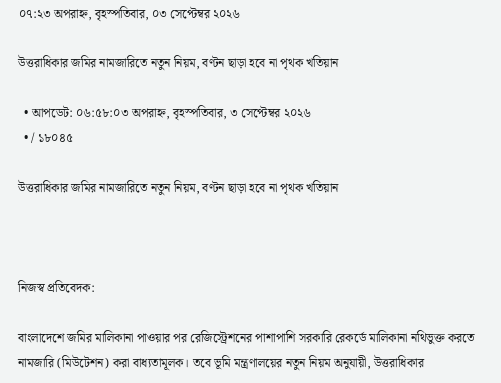০৭:২৩ অপরাহ্ন, বৃহস্পতিবার, ০৩ সেপ্টেম্বর ২০২৬

উত্তরাধিকার জমির নামজারিতে নতুন নিয়ম, বণ্টন ছাড়া হবে না পৃথক খতিয়ান

  • আপডেট: ০৬:৫৮:০৩ অপরাহ্ন, বৃহস্পতিবার, ৩ সেপ্টেম্বর ২০২৬
  • / ১৮০৪৫

উত্তরাধিকার জমির নামজারিতে নতুন নিয়ম, বণ্টন ছাড়া হবে না পৃথক খতিয়ান



নিজস্ব প্রতিবেদক:

বাংলাদেশে জমির মালিকানা পাওয়ার পর রেজিস্ট্রেশনের পাশাপাশি সরকারি রেকর্ডে মালিকানা নথিভুক্ত করতে নামজারি (মিউটেশন) করা বাধ্যতামূলক। তবে ভূমি মন্ত্রণালয়ের নতুন নিয়ম অনুযায়ী, উত্তরাধিকার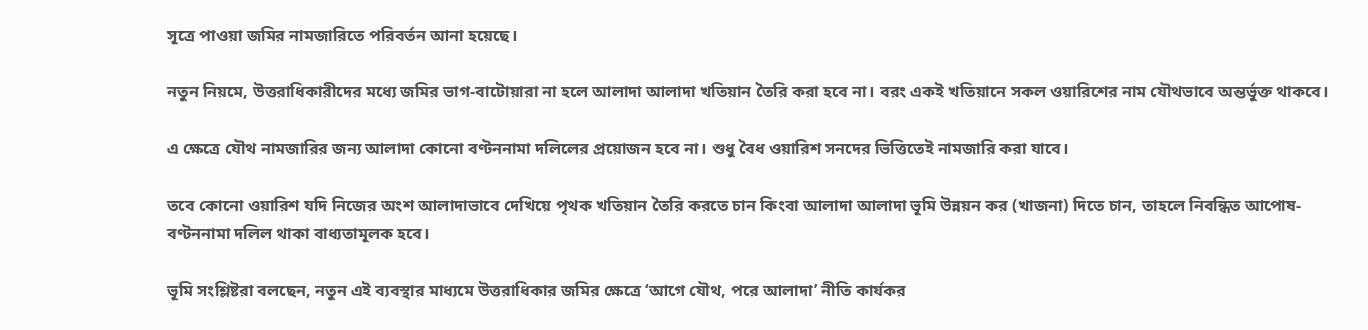সূত্রে পাওয়া জমির নামজারিতে পরিবর্তন আনা হয়েছে।

নতুন নিয়মে, উত্তরাধিকারীদের মধ্যে জমির ভাগ-বাটোয়ারা না হলে আলাদা আলাদা খতিয়ান তৈরি করা হবে না। বরং একই খতিয়ানে সকল ওয়ারিশের নাম যৌথভাবে অন্তর্ভুক্ত থাকবে।

এ ক্ষেত্রে যৌথ নামজারির জন্য আলাদা কোনো বণ্টননামা দলিলের প্রয়োজন হবে না। শুধু বৈধ ওয়ারিশ সনদের ভিত্তিতেই নামজারি করা যাবে।

তবে কোনো ওয়ারিশ যদি নিজের অংশ আলাদাভাবে দেখিয়ে পৃথক খতিয়ান তৈরি করতে চান কিংবা আলাদা আলাদা ভূমি উন্নয়ন কর (খাজনা) দিতে চান, তাহলে নিবন্ধিত আপোষ-বণ্টননামা দলিল থাকা বাধ্যতামূলক হবে।

ভূমি সংশ্লিষ্টরা বলছেন, নতুন এই ব্যবস্থার মাধ্যমে উত্তরাধিকার জমির ক্ষেত্রে ‘আগে যৌথ, পরে আলাদা’ নীতি কার্যকর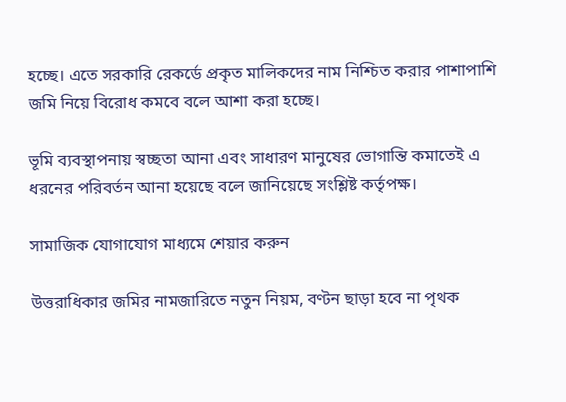হচ্ছে। এতে সরকারি রেকর্ডে প্রকৃত মালিকদের নাম নিশ্চিত করার পাশাপাশি জমি নিয়ে বিরোধ কমবে বলে আশা করা হচ্ছে।

ভূমি ব্যবস্থাপনায় স্বচ্ছতা আনা এবং সাধারণ মানুষের ভোগান্তি কমাতেই এ ধরনের পরিবর্তন আনা হয়েছে বলে জানিয়েছে সংশ্লিষ্ট কর্তৃপক্ষ।

সামাজিক যোগাযোগ মাধ্যমে শেয়ার করুন

উত্তরাধিকার জমির নামজারিতে নতুন নিয়ম, বণ্টন ছাড়া হবে না পৃথক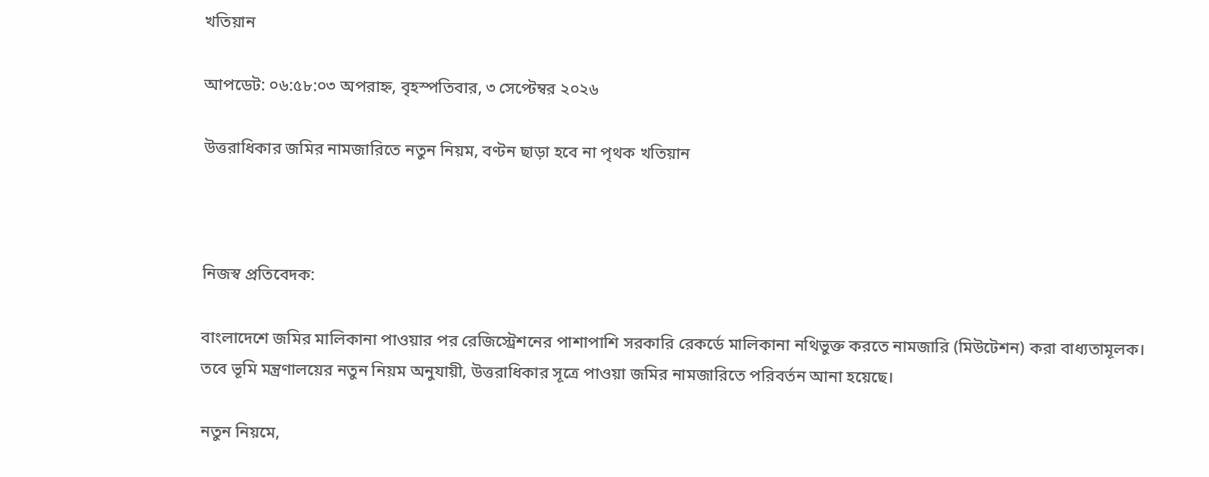খতিয়ান

আপডেট: ০৬:৫৮:০৩ অপরাহ্ন, বৃহস্পতিবার, ৩ সেপ্টেম্বর ২০২৬

উত্তরাধিকার জমির নামজারিতে নতুন নিয়ম, বণ্টন ছাড়া হবে না পৃথক খতিয়ান



নিজস্ব প্রতিবেদক:

বাংলাদেশে জমির মালিকানা পাওয়ার পর রেজিস্ট্রেশনের পাশাপাশি সরকারি রেকর্ডে মালিকানা নথিভুক্ত করতে নামজারি (মিউটেশন) করা বাধ্যতামূলক। তবে ভূমি মন্ত্রণালয়ের নতুন নিয়ম অনুযায়ী, উত্তরাধিকার সূত্রে পাওয়া জমির নামজারিতে পরিবর্তন আনা হয়েছে।

নতুন নিয়মে,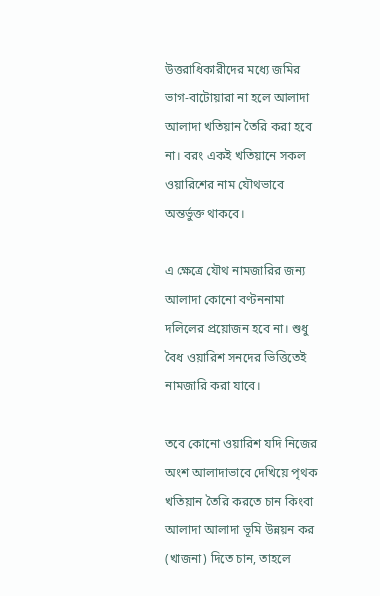উত্তরাধিকারীদের মধ্যে জমির ভাগ-বাটোয়ারা না হলে আলাদা আলাদা খতিয়ান তৈরি করা হবে না। বরং একই খতিয়ানে সকল ওয়ারিশের নাম যৌথভাবে অন্তর্ভুক্ত থাকবে।

এ ক্ষেত্রে যৌথ নামজারির জন্য আলাদা কোনো বণ্টননামা দলিলের প্রয়োজন হবে না। শুধু বৈধ ওয়ারিশ সনদের ভিত্তিতেই নামজারি করা যাবে।

তবে কোনো ওয়ারিশ যদি নিজের অংশ আলাদাভাবে দেখিয়ে পৃথক খতিয়ান তৈরি করতে চান কিংবা আলাদা আলাদা ভূমি উন্নয়ন কর (খাজনা) দিতে চান, তাহলে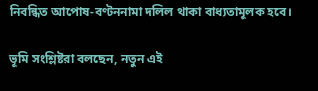নিবন্ধিত আপোষ-বণ্টননামা দলিল থাকা বাধ্যতামূলক হবে।

ভূমি সংশ্লিষ্টরা বলছেন, নতুন এই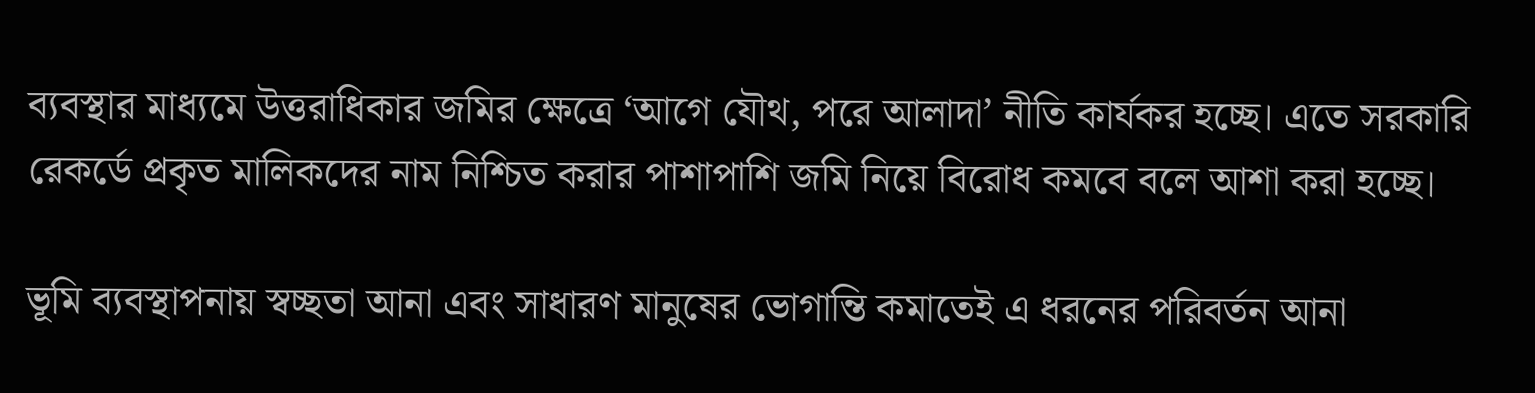ব্যবস্থার মাধ্যমে উত্তরাধিকার জমির ক্ষেত্রে ‘আগে যৌথ, পরে আলাদা’ নীতি কার্যকর হচ্ছে। এতে সরকারি রেকর্ডে প্রকৃত মালিকদের নাম নিশ্চিত করার পাশাপাশি জমি নিয়ে বিরোধ কমবে বলে আশা করা হচ্ছে।

ভূমি ব্যবস্থাপনায় স্বচ্ছতা আনা এবং সাধারণ মানুষের ভোগান্তি কমাতেই এ ধরনের পরিবর্তন আনা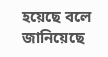হয়েছে বলে জানিয়েছে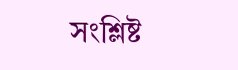সংশ্লিষ্ট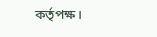কর্তৃপক্ষ।